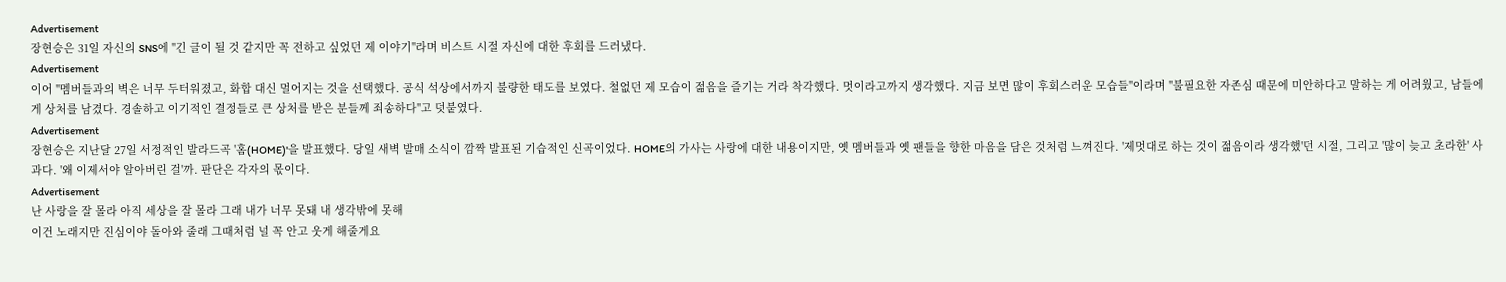Advertisement
장현승은 31일 자신의 SNS에 "긴 글이 될 것 같지만 꼭 전하고 싶었던 제 이야기"라며 비스트 시절 자신에 대한 후회를 드러냈다.
Advertisement
이어 "멤버들과의 벽은 너무 두터워졌고, 화합 대신 멀어지는 것을 선택했다. 공식 석상에서까지 불량한 태도를 보였다. 철없던 제 모습이 젊음을 즐기는 거라 착각했다. 멋이라고까지 생각했다. 지금 보면 많이 후회스러운 모습들"이라며 "불필요한 자존심 때문에 미안하다고 말하는 게 어려웠고, 남들에게 상처를 남겼다. 경솔하고 이기적인 결정들로 큰 상처를 받은 분들께 죄송하다"고 덧붙였다.
Advertisement
장현승은 지난달 27일 서정적인 발라드곡 '홈(HOME)'을 발표했다. 당일 새벽 발매 소식이 깜짝 발표된 기습적인 신곡이었다. HOME의 가사는 사랑에 대한 내용이지만, 옛 멤버들과 옛 팬들을 향한 마음을 담은 것처럼 느껴진다. '제멋대로 하는 것이 젊음이라 생각했'던 시절, 그리고 '많이 늦고 초라한' 사과다. '왜 이제서야 알아버린 걸'까. 판단은 각자의 몫이다.
Advertisement
난 사랑을 잘 몰라 아직 세상을 잘 몰라 그래 내가 너무 못돼 내 생각밖에 못해
이건 노래지만 진심이야 돌아와 줄래 그때처럼 널 꼭 안고 웃게 해줄게요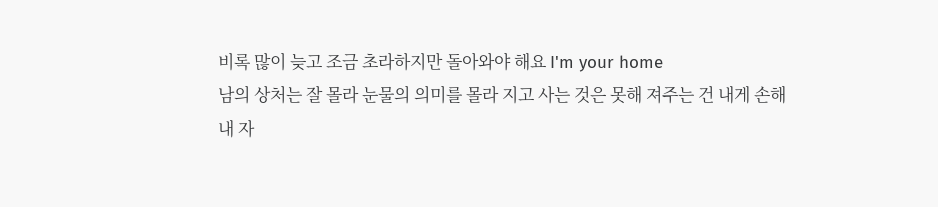비록 많이 늦고 조금 초라하지만 돌아와야 해요 I'm your home
남의 상처는 잘 몰라 눈물의 의미를 몰라 지고 사는 것은 못해 져주는 건 내게 손해
내 자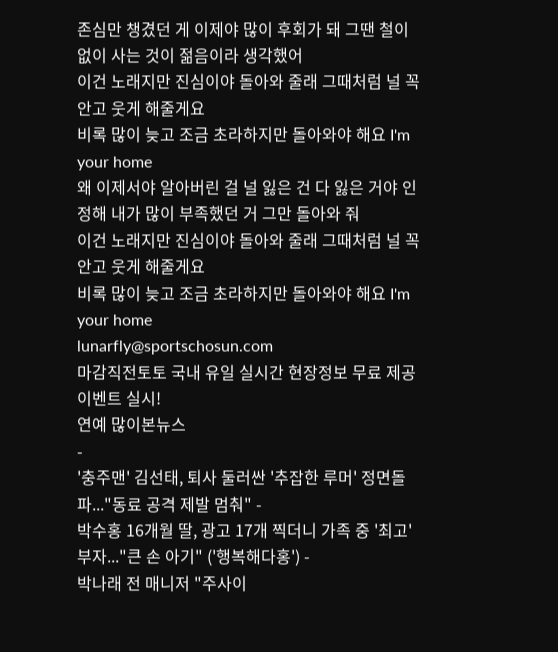존심만 챙겼던 게 이제야 많이 후회가 돼 그땐 철이 없이 사는 것이 젊음이라 생각했어
이건 노래지만 진심이야 돌아와 줄래 그때처럼 널 꼭 안고 웃게 해줄게요
비록 많이 늦고 조금 초라하지만 돌아와야 해요 I'm your home
왜 이제서야 알아버린 걸 널 잃은 건 다 잃은 거야 인정해 내가 많이 부족했던 거 그만 돌아와 줘
이건 노래지만 진심이야 돌아와 줄래 그때처럼 널 꼭 안고 웃게 해줄게요
비록 많이 늦고 조금 초라하지만 돌아와야 해요 I'm your home
lunarfly@sportschosun.com
마감직전토토 국내 유일 실시간 현장정보 무료 제공 이벤트 실시!
연예 많이본뉴스
-
'충주맨' 김선태, 퇴사 둘러싼 '추잡한 루머' 정면돌파..."동료 공격 제발 멈춰" -
박수홍 16개월 딸, 광고 17개 찍더니 가족 중 '최고' 부자..."큰 손 아기" ('행복해다홍') -
박나래 전 매니저 "주사이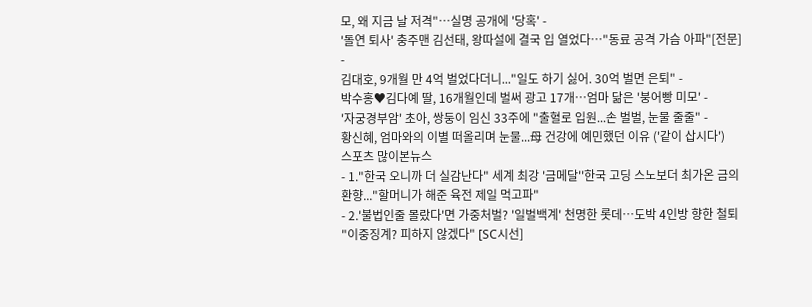모, 왜 지금 날 저격"…실명 공개에 '당혹' -
'돌연 퇴사' 충주맨 김선태, 왕따설에 결국 입 열었다…"동료 공격 가슴 아파"[전문] -
김대호, 9개월 만 4억 벌었다더니..."일도 하기 싫어. 30억 벌면 은퇴" -
박수홍♥김다예 딸, 16개월인데 벌써 광고 17개…엄마 닮은 '붕어빵 미모' -
'자궁경부암' 초아, 쌍둥이 임신 33주에 "출혈로 입원...손 벌벌, 눈물 줄줄" -
황신혜, 엄마와의 이별 떠올리며 눈물...母 건강에 예민했던 이유 ('같이 삽시다')
스포츠 많이본뉴스
- 1."한국 오니까 더 실감난다" 세계 최강 '금메달''한국 고딩 스노보더 최가온 금의환향..."할머니가 해준 육전 제일 먹고파"
- 2.'불법인줄 몰랐다'면 가중처벌? '일벌백계' 천명한 롯데…도박 4인방 향한 철퇴 "이중징계? 피하지 않겠다" [SC시선]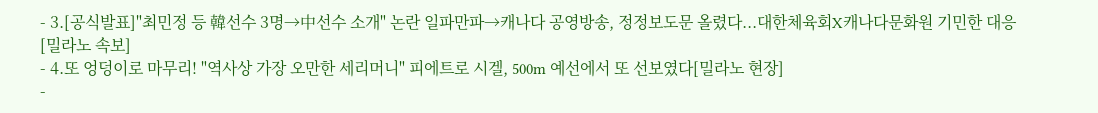- 3.[공식발표]"최민정 등 韓선수 3명→中선수 소개" 논란 일파만파→캐나다 공영방송, 정정보도문 올렸다...대한체육회X캐나다문화원 기민한 대응[밀라노 속보]
- 4.또 엉덩이로 마무리! "역사상 가장 오만한 세리머니" 피에트로 시겔, 500m 예선에서 또 선보였다[밀라노 현장]
-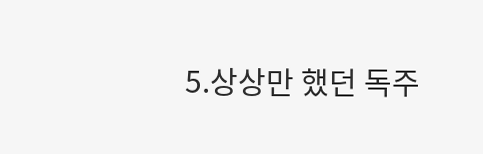5.상상만 했던 독주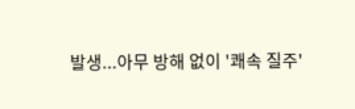발생...아무 방해 없이 '쾌속 질주'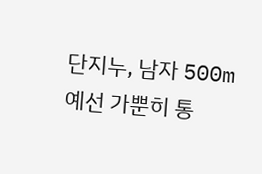단지누, 남자 500m 예선 가뿐히 통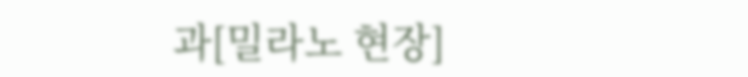과[밀라노 현장]